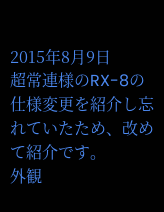2015年8月9日
超常連様のRX-8の仕様変更を紹介し忘れていたため、改めて紹介です。
外観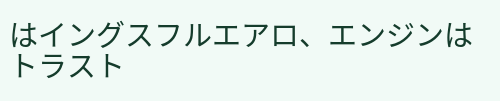はイングスフルエアロ、エンジンはトラスト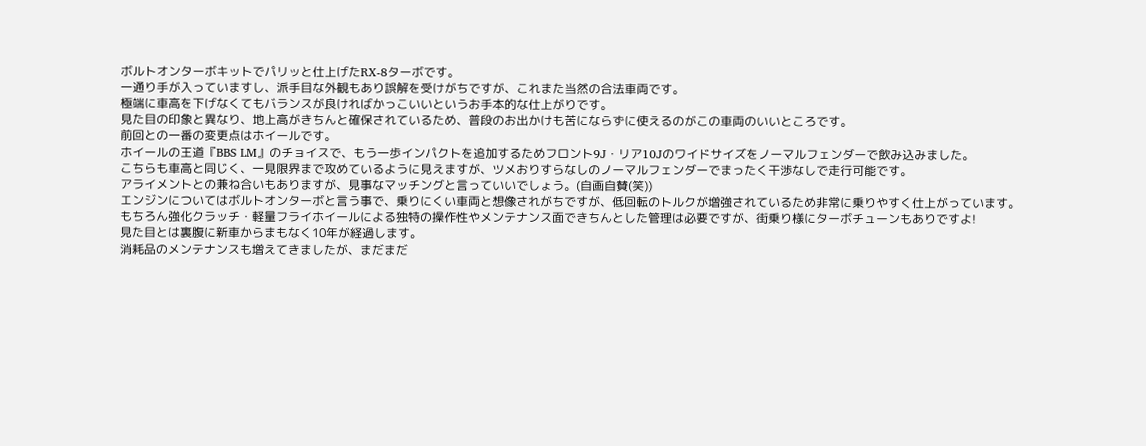ボルトオンターボキットでパリッと仕上げたRX-8ターボです。
一通り手が入っていますし、派手目な外観もあり誤解を受けがちですが、これまた当然の合法車両です。
極端に車高を下げなくてもバランスが良ければかっこいいというお手本的な仕上がりです。
見た目の印象と異なり、地上高がきちんと確保されているため、普段のお出かけも苦にならずに使えるのがこの車両のいいところです。
前回との一番の変更点はホイールです。
ホイールの王道『BBS LM』のチョイスで、もう一歩インパクトを追加するためフロント9J・リア10Jのワイドサイズをノーマルフェンダーで飲み込みました。
こちらも車高と同じく、一見限界まで攻めているように見えますが、ツメおりすらなしのノーマルフェンダーでまったく干渉なしで走行可能です。
アライメントとの兼ね合いもありますが、見事なマッチングと言っていいでしょう。(自画自賛(笑))
エンジンについてはボルトオンターボと言う事で、乗りにくい車両と想像されがちですが、低回転のトルクが増強されているため非常に乗りやすく仕上がっています。
もちろん強化クラッチ・軽量フライホイールによる独特の操作性やメンテナンス面できちんとした管理は必要ですが、街乗り様にターボチューンもありですよ!
見た目とは裏腹に新車からまもなく10年が経過します。
消耗品のメンテナンスも増えてきましたが、まだまだ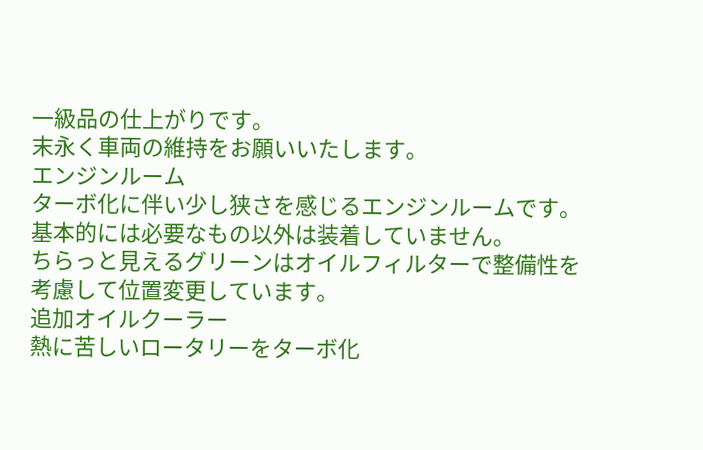一級品の仕上がりです。
末永く車両の維持をお願いいたします。
エンジンルーム
ターボ化に伴い少し狭さを感じるエンジンルームです。
基本的には必要なもの以外は装着していません。
ちらっと見えるグリーンはオイルフィルターで整備性を考慮して位置変更しています。
追加オイルクーラー
熱に苦しいロータリーをターボ化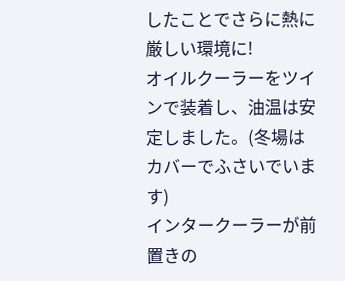したことでさらに熱に厳しい環境に!
オイルクーラーをツインで装着し、油温は安定しました。(冬場はカバーでふさいでいます)
インタークーラーが前置きの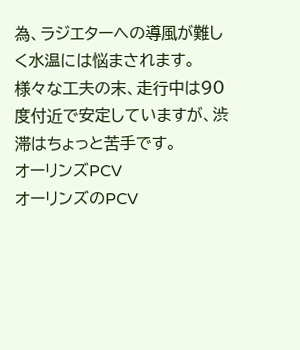為、ラジエターへの導風が難しく水温には悩まされます。
様々な工夫の末、走行中は90度付近で安定していますが、渋滞はちょっと苦手です。
オーリンズPCV
オーリンズのPCV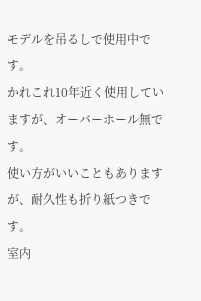モデルを吊るしで使用中です。
かれこれ10年近く使用していますが、オーバーホール無です。
使い方がいいこともありますが、耐久性も折り紙つきです。
室内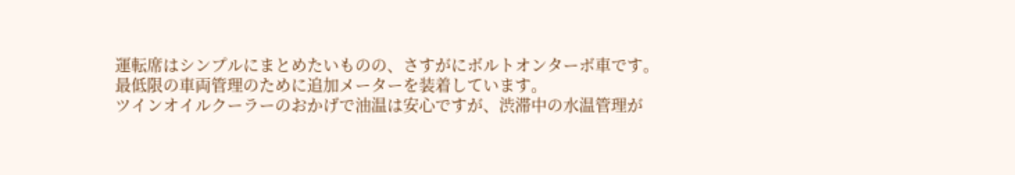運転席はシンプルにまとめたいものの、さすがにボルトオンターボ車です。
最低限の車両管理のために追加メーターを装着しています。
ツインオイルクーラーのおかげで油温は安心ですが、渋滞中の水温管理が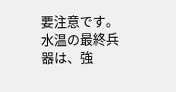要注意です。
水温の最終兵器は、強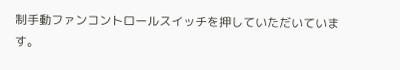制手動ファンコントロールスイッチを押していただいています。